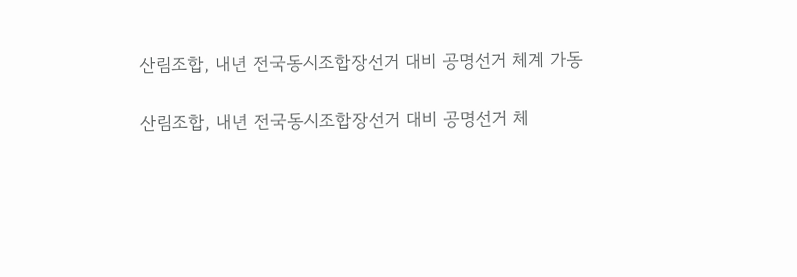산림조합, 내년 전국동시조합장선거 대비 공명선거 체계 가동

산림조합, 내년 전국동시조합장선거 대비 공명선거 체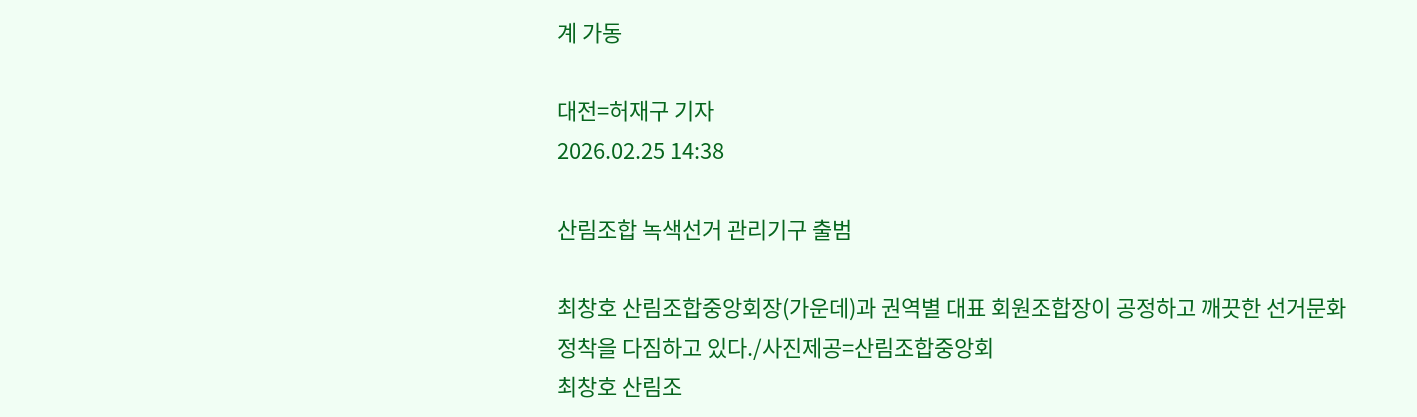계 가동

대전=허재구 기자
2026.02.25 14:38

산림조합 녹색선거 관리기구 출범

최창호 산림조합중앙회장(가운데)과 권역별 대표 회원조합장이 공정하고 깨끗한 선거문화 정착을 다짐하고 있다./사진제공=산림조합중앙회
최창호 산림조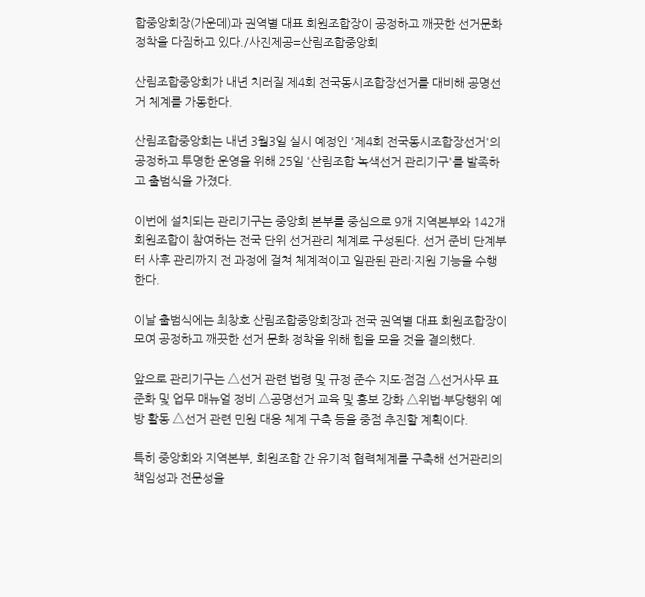합중앙회장(가운데)과 권역별 대표 회원조합장이 공정하고 깨끗한 선거문화 정착을 다짐하고 있다./사진제공=산림조합중앙회

산림조합중앙회가 내년 치러질 제4회 전국동시조합장선거를 대비해 공명선거 체계를 가동한다.

산림조합중앙회는 내년 3월3일 실시 예정인 '제4회 전국동시조합장선거'의 공정하고 투명한 운영을 위해 25일 '산림조합 녹색선거 관리기구'를 발족하고 출범식을 가졌다.

이번에 설치되는 관리기구는 중앙회 본부를 중심으로 9개 지역본부와 142개 회원조합이 참여하는 전국 단위 선거관리 체계로 구성된다. 선거 준비 단계부터 사후 관리까지 전 과정에 걸쳐 체계적이고 일관된 관리·지원 기능을 수행한다.

이날 출범식에는 최창호 산림조합중앙회장과 전국 권역별 대표 회원조합장이 모여 공정하고 깨끗한 선거 문화 정착을 위해 힘을 모을 것을 결의했다.

앞으로 관리기구는 △선거 관련 법령 및 규정 준수 지도·점검 △선거사무 표준화 및 업무 매뉴얼 정비 △공명선거 교육 및 홍보 강화 △위법·부당행위 예방 활동 △선거 관련 민원 대응 체계 구축 등을 중점 추진할 계획이다.

특히 중앙회와 지역본부, 회원조합 간 유기적 협력체계를 구축해 선거관리의 책임성과 전문성을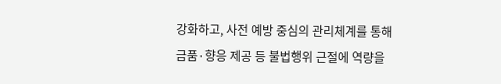강화하고, 사전 예방 중심의 관리체계를 통해 금품·향응 제공 등 불법행위 근절에 역량을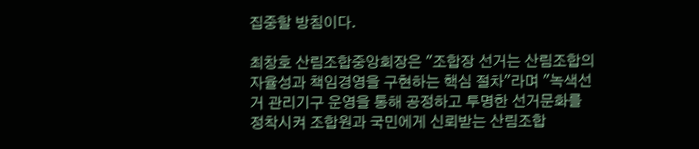집중할 방침이다.

최창호 산림조합중앙회장은 "조합장 선거는 산림조합의 자율성과 책임경영을 구현하는 핵심 절차"라며 "녹색선거 관리기구 운영을 통해 공정하고 투명한 선거문화를 정착시켜 조합원과 국민에게 신뢰받는 산림조합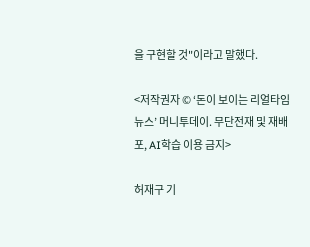을 구현할 것"이라고 말했다.

<저작권자 © ‘돈이 보이는 리얼타임 뉴스’ 머니투데이. 무단전재 및 재배포, AI학습 이용 금지>

허재구 기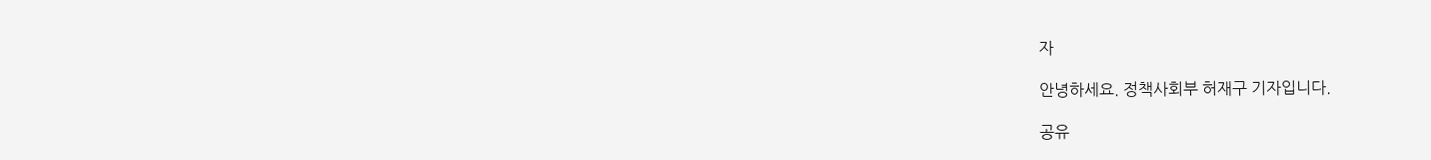자

안녕하세요. 정책사회부 허재구 기자입니다.

공유